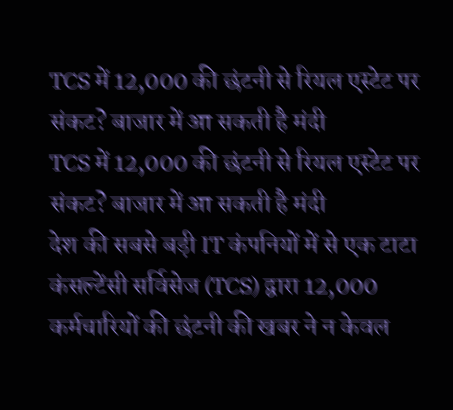TCS में 12,000 की छंटनी से रियल एस्टेट पर संकट? बाजार में आ सकती है मंदी
TCS में 12,000 की छंटनी से रियल एस्टेट पर संकट? बाजार में आ सकती है मंदी
देश की सबसे बड़ी IT कंपनियों में से एक टाटा कंसल्टेंसी सर्विसेज (TCS) द्वारा 12,000 कर्मचारियों की छंटनी की खबर ने न केवल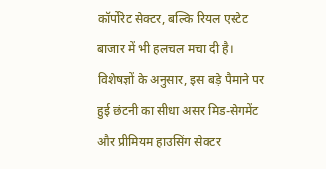कॉर्पोरेट सेक्टर, बल्कि रियल एस्टेट बाजार में भी हलचल मचा दी है।
विशेषज्ञों के अनुसार, इस बड़े पैमाने पर हुई छंटनी का सीधा असर मिड-सेगमेंट और प्रीमियम हाउसिंग सेक्टर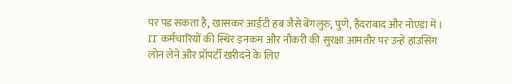पर पड़ सकता है, खासकर आईटी हब जैसे बेंगलुरु, पुणे, हैदराबाद और नोएडा में। IT कर्मचारियों की स्थिर इनकम और नौकरी की सुरक्षा आमतौर पर उन्हें हाउसिंग लोन लेने और प्रॉपर्टी खरीदने के लिए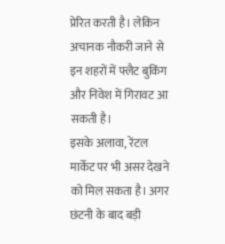प्रेरित करती है। लेकिन अचानक नौकरी जाने से इन शहरों में फ्लैट बुकिंग और निवेश में गिरावट आ सकती है।
इसके अलावा, रेंटल मार्केट पर भी असर देखने को मिल सकता है। अगर छंटनी के बाद बड़ी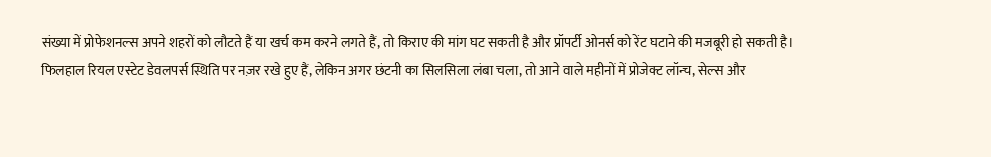संख्या में प्रोफेशनल्स अपने शहरों को लौटते हैं या खर्च कम करने लगते हैं, तो किराए की मांग घट सकती है और प्रॉपर्टी ओनर्स को रेंट घटाने की मजबूरी हो सकती है।
फिलहाल रियल एस्टेट डेवलपर्स स्थिति पर नज़र रखे हुए हैं, लेकिन अगर छंटनी का सिलसिला लंबा चला, तो आने वाले महीनों में प्रोजेक्ट लॉन्च, सेल्स और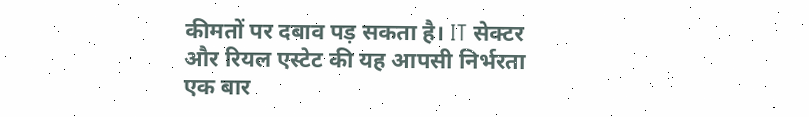कीमतों पर दबाव पड़ सकता है। IT सेक्टर और रियल एस्टेट की यह आपसी निर्भरता एक बार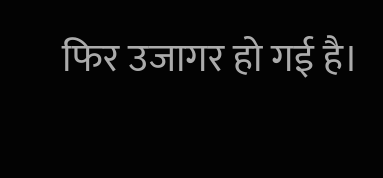फिर उजागर हो गई है।